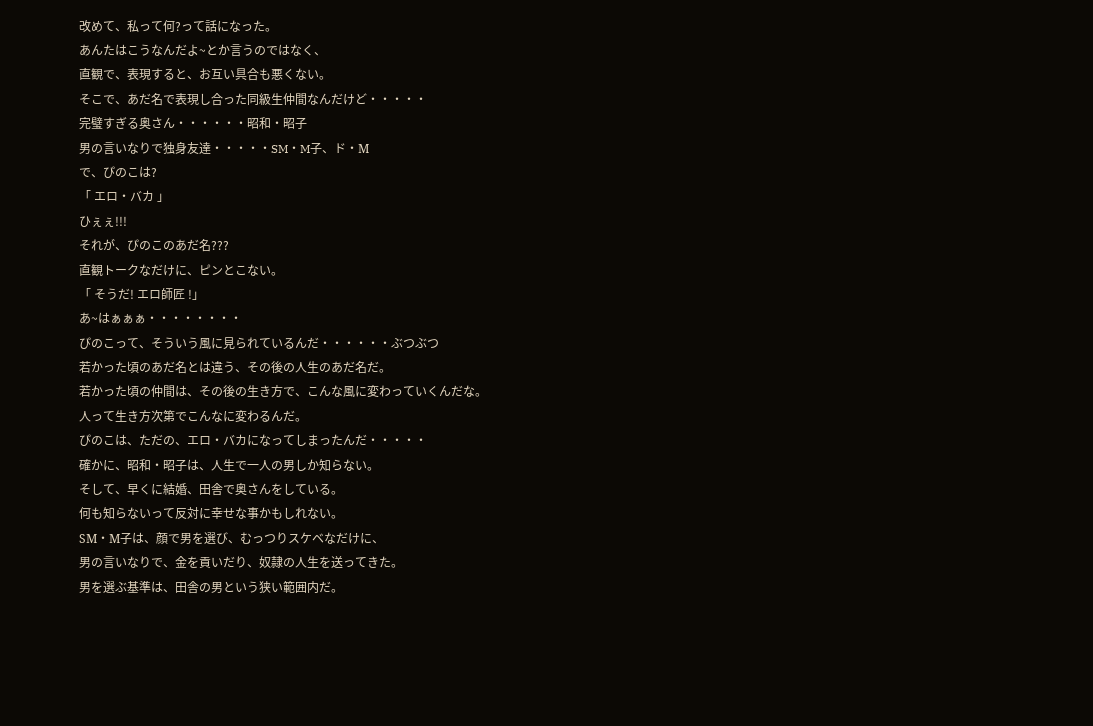改めて、私って何?って話になった。
あんたはこうなんだよ~とか言うのではなく、
直観で、表現すると、お互い具合も悪くない。
そこで、あだ名で表現し合った同級生仲間なんだけど・・・・・
完璧すぎる奥さん・・・・・・昭和・昭子
男の言いなりで独身友達・・・・・SM・M子、ド・М
で、ぴのこは?
「 エロ・バカ 」
ひぇぇ!!!
それが、ぴのこのあだ名???
直観トークなだけに、ピンとこない。
「 そうだ! エロ師匠 !」
あ~はぁぁぁ・・・・・・・・
ぴのこって、そういう風に見られているんだ・・・・・・ぶつぶつ
若かった頃のあだ名とは違う、その後の人生のあだ名だ。
若かった頃の仲間は、その後の生き方で、こんな風に変わっていくんだな。
人って生き方次第でこんなに変わるんだ。
ぴのこは、ただの、エロ・バカになってしまったんだ・・・・・
確かに、昭和・昭子は、人生で一人の男しか知らない。
そして、早くに結婚、田舎で奥さんをしている。
何も知らないって反対に幸せな事かもしれない。
SМ・М子は、顔で男を選び、むっつりスケベなだけに、
男の言いなりで、金を貢いだり、奴隷の人生を送ってきた。
男を選ぶ基準は、田舎の男という狭い範囲内だ。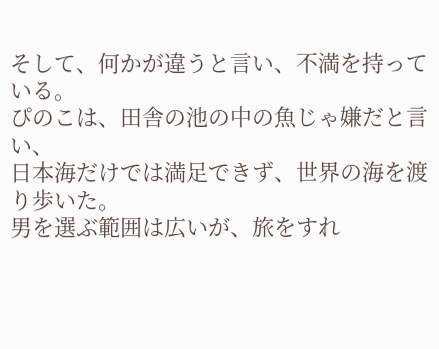そして、何かが違うと言い、不満を持っている。
ぴのこは、田舎の池の中の魚じゃ嫌だと言い、
日本海だけでは満足できず、世界の海を渡り歩いた。
男を選ぶ範囲は広いが、旅をすれ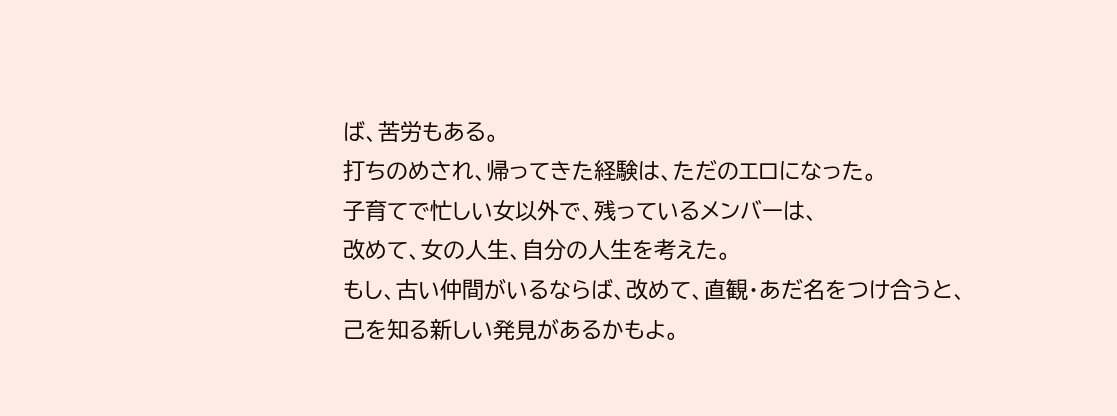ば、苦労もある。
打ちのめされ、帰ってきた経験は、ただのエロになった。
子育てで忙しい女以外で、残っているメンバーは、
改めて、女の人生、自分の人生を考えた。
もし、古い仲間がいるならば、改めて、直観・あだ名をつけ合うと、
己を知る新しい発見があるかもよ。